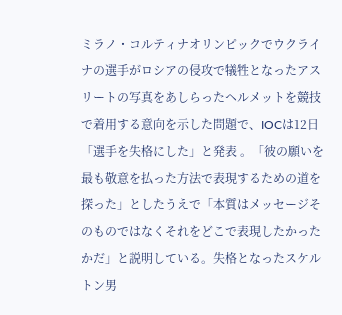ミラノ・コルティナオリンピックでウクライナの選手がロシアの侵攻で犠牲となったアスリートの写真をあしらったヘルメットを競技で着用する意向を示した問題で、IOCは12日「選手を失格にした」と発表 。「彼の願いを最も敬意を払った方法で表現するための道を探った」としたうえで「本質はメッセージそのものではなくそれをどこで表現したかったかだ」と説明している。失格となったスケルトン男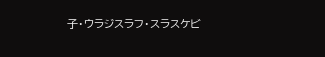子・ウラジスラフ・スラスケビ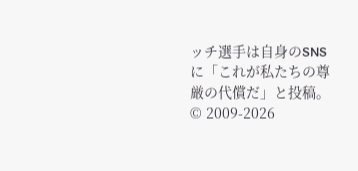ッチ選手は自身のSNSに「これが私たちの尊厳の代償だ」と投稿。
© 2009-2026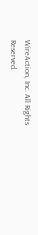WireAction, Inc. All Rights Reserved.